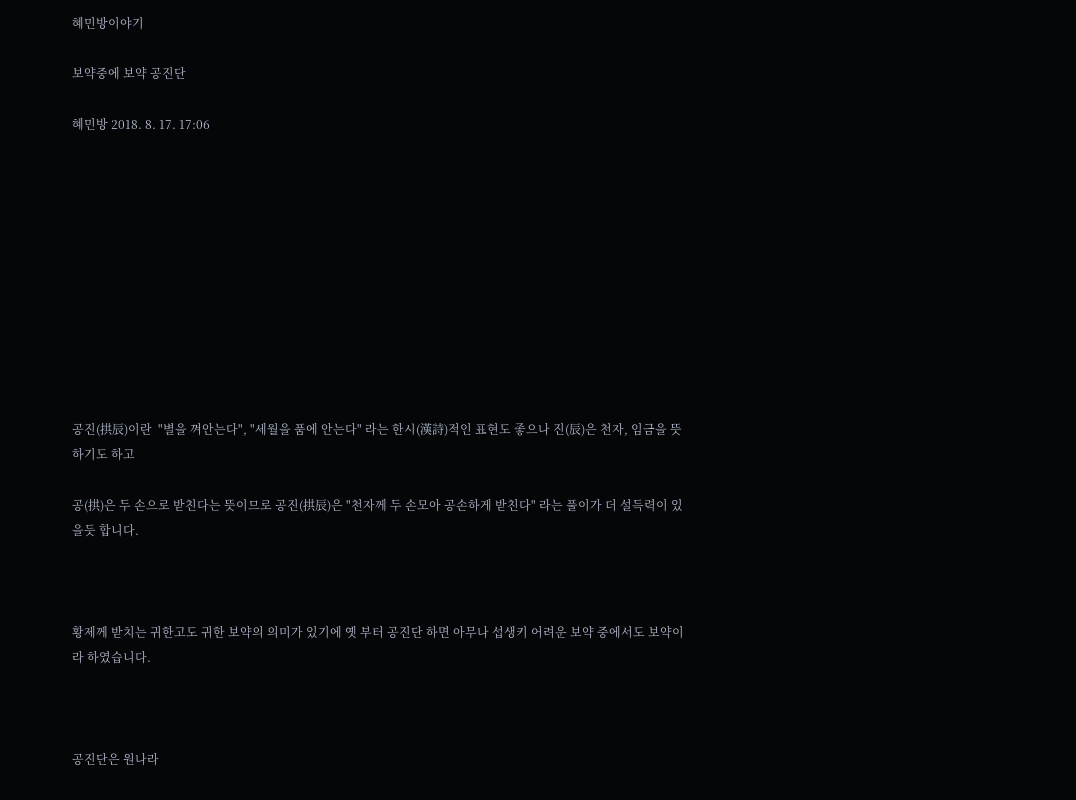혜민방이야기

보약중에 보약 공진단

혜민방 2018. 8. 17. 17:06











공진(拱辰)이란  "별을 껴안는다", "세월을 품에 안는다" 라는 한시(漢詩)적인 표현도 좋으나 진(辰)은 천자, 임금을 뜻하기도 하고

공(拱)은 두 손으로 받친다는 뜻이므로 공진(拱辰)은 "천자께 두 손모아 공손하게 받친다" 라는 풀이가 더 설득력이 있을듯 합니다.



황제께 받치는 귀한고도 귀한 보약의 의미가 있기에 옛 부터 공진단 하면 아무나 섭생키 어려운 보약 중에서도 보약이라 하였습니다.



공진단은 원나라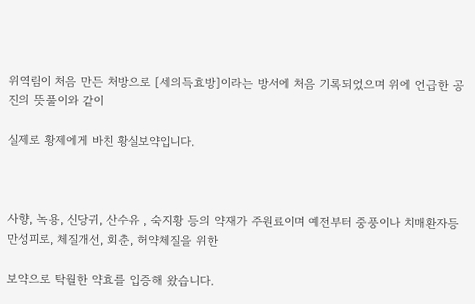위역림이 처음 만든 처방으로 [세의득효방]이라는 방서에 처음 기록되었으며 위에 언급한 공진의 뜻풀이와 같이

실제로 황제에게 바친 황실보약입니다.



사향, 녹용, 신당귀, 산수유 , 숙지황 등의 약재가 주원료이며 예전부터 중풍이나 치매환자등 만성피로, 체질개선, 회춘, 허약체질을 위한

보약으로 탁월한 약효를 입증해 왔습니다.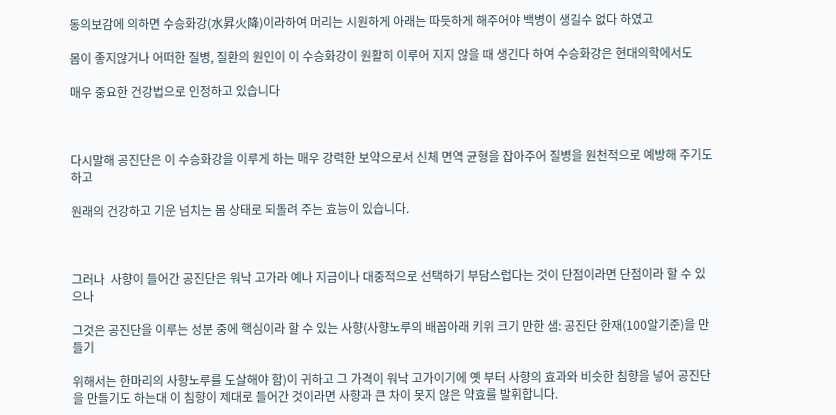동의보감에 의하면 수승화강(水昇火降)이라하여 머리는 시원하게 아래는 따듯하게 해주어야 백병이 생길수 없다 하였고

몸이 좋지않거나 어떠한 질병, 질환의 원인이 이 수승화강이 원활히 이루어 지지 않을 때 생긴다 하여 수승화강은 현대의학에서도

매우 중요한 건강법으로 인정하고 있습니다



다시말해 공진단은 이 수승화강을 이루게 하는 매우 강력한 보약으로서 신체 면역 균형을 잡아주어 질병을 원천적으로 예방해 주기도 하고

원래의 건강하고 기운 넘치는 몸 상태로 되돌려 주는 효능이 있습니다.



그러나  사향이 들어간 공진단은 워낙 고가라 예나 지금이나 대중적으로 선택하기 부담스럽다는 것이 단점이라면 단점이라 할 수 있으나

그것은 공진단을 이루는 성분 중에 핵심이라 할 수 있는 사향(사향노루의 배꼽아래 키위 크기 만한 샘: 공진단 한재(100알기준)을 만들기

위해서는 한마리의 사향노루를 도살해야 함)이 귀하고 그 가격이 워낙 고가이기에 옛 부터 사향의 효과와 비슷한 침향을 넣어 공진단을 만들기도 하는대 이 침향이 제대로 들어간 것이라면 사향과 큰 차이 못지 않은 약효를 발휘합니다.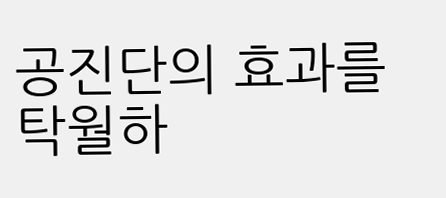공진단의 효과를 탁월하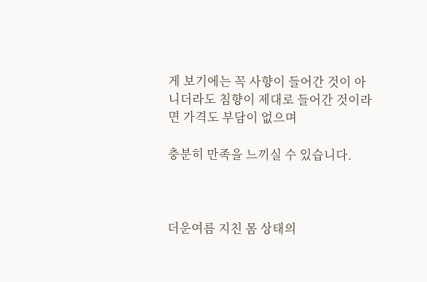게 보기에는 꼭 사향이 들어간 것이 아니더라도 침향이 제대로 들어간 것이라면 가격도 부담이 없으며

충분히 만족을 느끼실 수 있습니다.



더운여름 지친 몸 상태의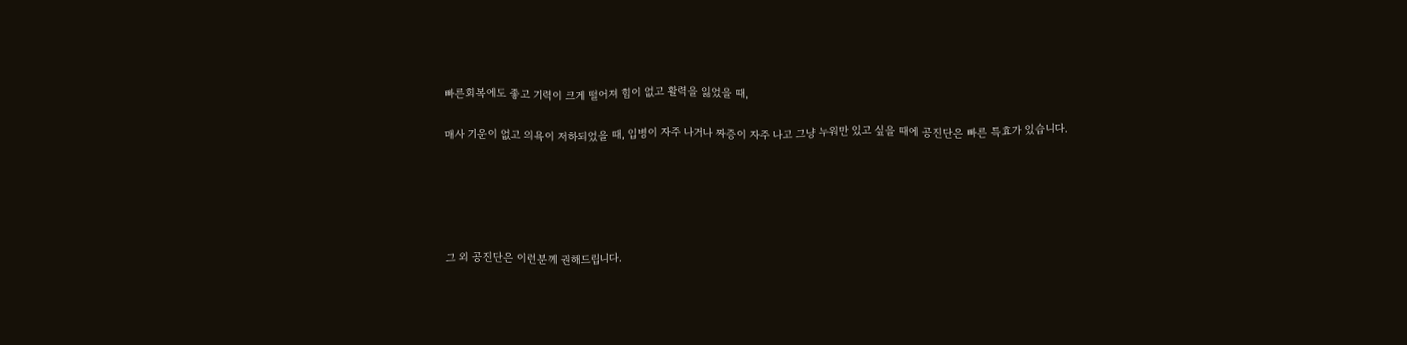빠른회복에도 좋고 기력이 크게 떨어져 힘이 없고 활력을 잃었을 때,

매사 기운이 없고 의욕이 저하되었을 때, 입병이 자주 나거나 짜증이 자주 나고 그냥 누워만 있고 싶을 때에 공진단은 빠른 특효가 있습니다.





그 외 공진단은 이런분께 권해드립니다.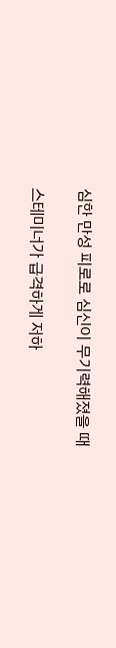심한 만성 피로로 심신이 무기력해졌을 때

스테미너가 급격하게 저하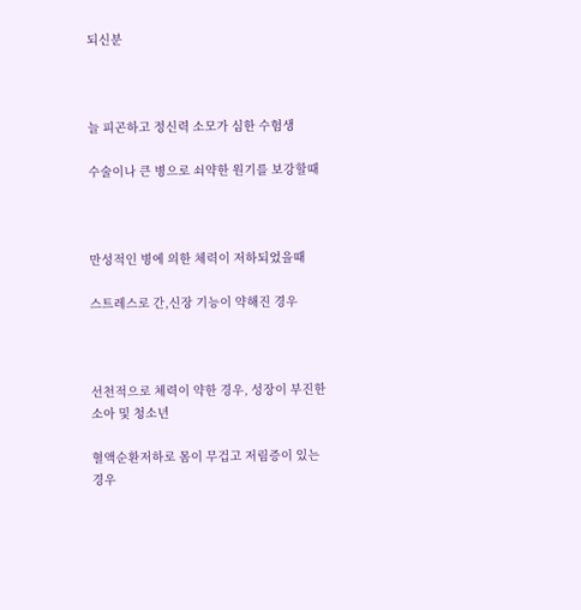되신분



늘 피곤하고 정신력 소모가 심한 수험생

수술이나 큰 병으로 쇠약한 원기를 보강할때



만성적인 병에 의한 체력이 저하되었을때

스트레스로 간,신장 기능이 약해진 경우



선천적으로 체력이 약한 경우, 성장이 부진한 소아 및 청소년

혈액순환저하로 몸이 무겁고 저림증이 있는 경우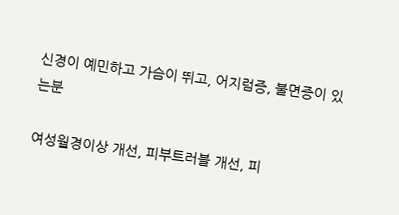신경이 예민하고 가슴이 뛰고, 어지럼증, 불면증이 있는분

여성월경이상 개선, 피부트러블 개선, 피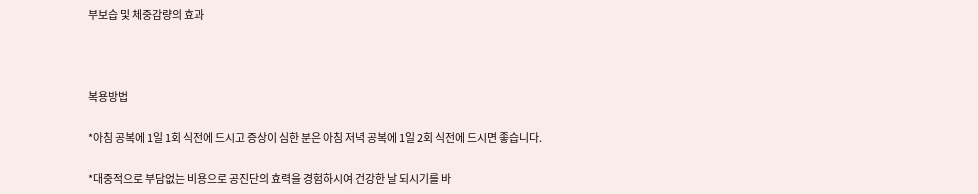부보습 및 체중감량의 효과



복용방법

*아침 공복에 1일 1회 식전에 드시고 증상이 심한 분은 아침 저녁 공복에 1일 2회 식전에 드시면 좋습니다.

*대중적으로 부담없는 비용으로 공진단의 효력을 경험하시여 건강한 날 되시기를 바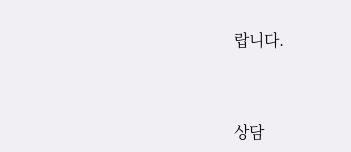랍니다.



상담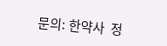문의: 한약사  정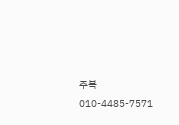주복  010-4485-7571